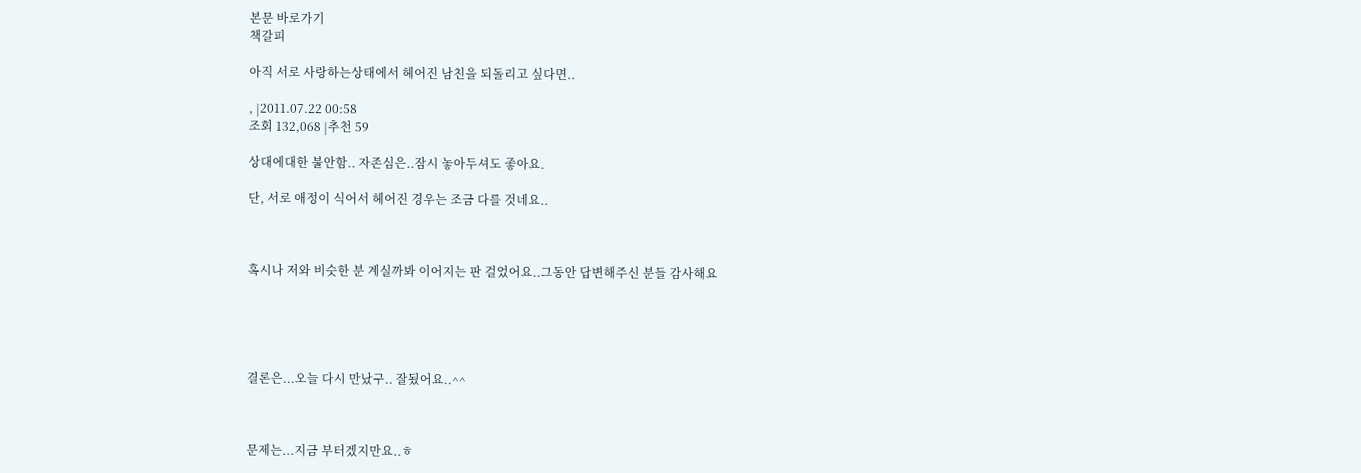본문 바로가기
책갈피

아직 서로 사랑하는상태에서 헤어진 남친을 되돌리고 싶다면..

, |2011.07.22 00:58
조회 132,068 |추천 59

상대에대한 불안함.. 자존심은..잠시 놓아두셔도 좋아요.

단, 서로 애정이 식어서 헤어진 경우는 조금 다를 것네요..



혹시나 저와 비슷한 분 계실까봐 이어지는 판 걸었어요..그동안 답변해주신 분들 감사해요





결론은...오늘 다시 만났구.. 잘됬어요..^^



문제는...지금 부터겠지만요..ㅎ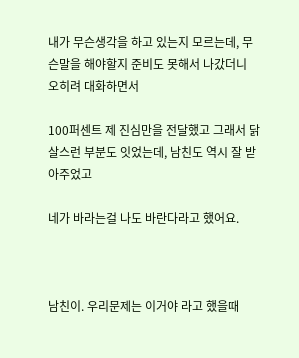내가 무슨생각을 하고 있는지 모르는데, 무슨말을 해야할지 준비도 못해서 나갔더니 오히려 대화하면서

100퍼센트 제 진심만을 전달했고 그래서 닭살스런 부분도 잇었는데, 남친도 역시 잘 받아주었고

네가 바라는걸 나도 바란다라고 했어요.



남친이. 우리문제는 이거야 라고 했을때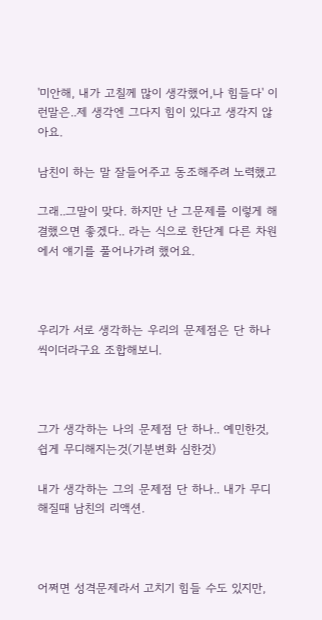'미안해, 내가 고칠께 많이 생각했어,나 힘들다' 이런말은..제 생각엔 그다지 힘이 있다고 생각지 않아요.

남친이 하는 말 잘들어주고 동조해주려 노력했고

그래..그말이 맞다. 하지만 난 그문제를 이렇게 해결했으면 좋겠다.. 라는 식으로 한단계 다른 차원에서 얘기를 풀어나가려 했어요.



우리가 서로 생각하는 우리의 문제점은 단 하나씩이더라구요 조합해보니.



그가 생각하는 나의 문제점 단 하나.. 예민한것, 쉽게 무디해지는것(기분변화 심한것)

내가 생각하는 그의 문제점 단 하나.. 내가 무디해질때 남친의 리액션.



어쩌면 성격문제라서 고치기 힘들 수도 있지만,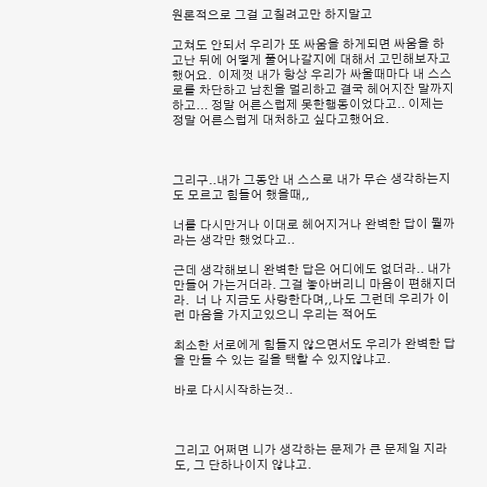원론적으로 그걸 고칠려고만 하지말고

고쳐도 안되서 우리가 또 싸움을 하게되면 싸움을 하고난 뒤에 어떻게 풀어나갈지에 대해서 고민해보자고했어요.  이제껏 내가 항상 우리가 싸울때마다 내 스스로를 차단하고 남친을 멀리하고 결국 헤어지잔 말까지하고... 정말 어른스럽제 못한행동이었다고.. 이제는 정말 어른스럽게 대처하고 싶다고했어요.



그리구..내가 그동안 내 스스로 내가 무슨 생각하는지도 모르고 힘들어 했을때,,

너를 다시만거나 이대로 헤어지거나 완벽한 답이 뭘까 라는 생각만 했었다고..

근데 생각해보니 완벽한 답은 어디에도 없더라.. 내가 만들어 가는거더라. 그걸 놓아버리니 마음이 편해지더라.  너 나 지금도 사랑한다며,,나도 그런데 우리가 이런 마음을 가지고있으니 우리는 적어도

최소한 서로에게 힘들지 않으면서도 우리가 완벽한 답을 만들 수 있는 길을 택할 수 있지않냐고.

바로 다시시작하는것..



그리고 어쩌면 니가 생각하는 문제가 큰 문제일 지라도, 그 단하나이지 않냐고.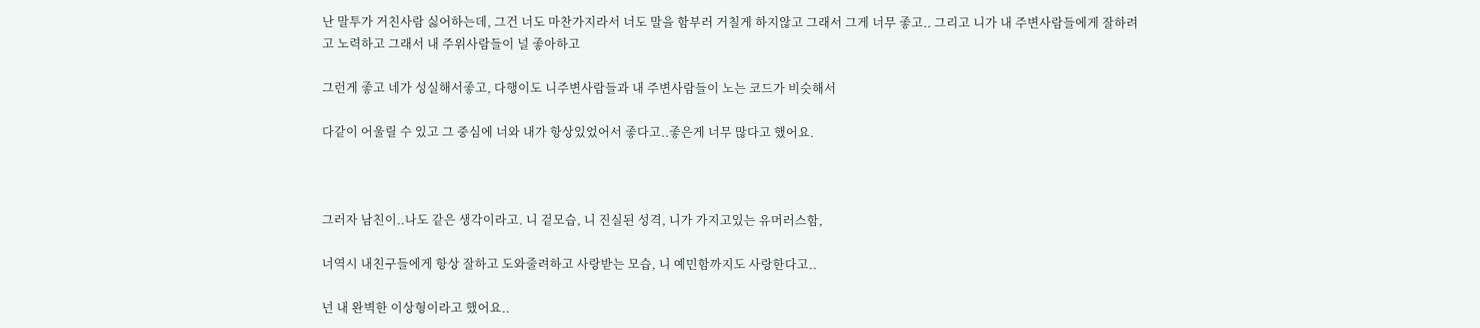난 말투가 거친사람 싫어하는데, 그건 너도 마찬가지라서 너도 말을 함부러 거칠게 하지않고 그래서 그게 너무 좋고.. 그리고 니가 내 주변사람들에게 잘하려고 노력하고 그래서 내 주위사람들이 널 좋아하고

그런게 좋고 네가 성실해서좋고, 다행이도 니주변사람들과 내 주변사람들이 노는 코드가 비슷해서

다같이 어울릴 수 있고 그 중심에 너와 내가 항상있었어서 좋다고..좋은게 너무 많다고 했어요.



그러자 남친이..나도 같은 생각이라고. 니 겉모습, 니 진실된 성격, 니가 가지고있는 유머러스함,

너역시 내친구들에게 항상 잘하고 도와줄려하고 사랑받는 모습, 니 예민함까지도 사랑한다고..

넌 내 완벽한 이상형이라고 했어요..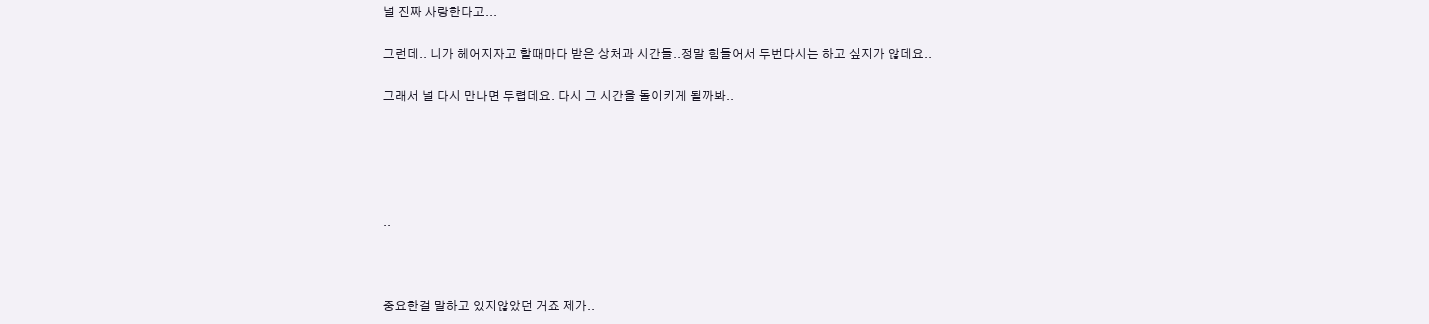널 진짜 사랑한다고...

그런데.. 니가 헤어지자고 할때마다 받은 상처과 시간들..정말 힘들어서 두번다시는 하고 싶지가 않데요..

그래서 널 다시 만나면 두렵데요. 다시 그 시간을 돌이키게 될까봐..





..



중요한걸 말하고 있지않았던 거죠 제가..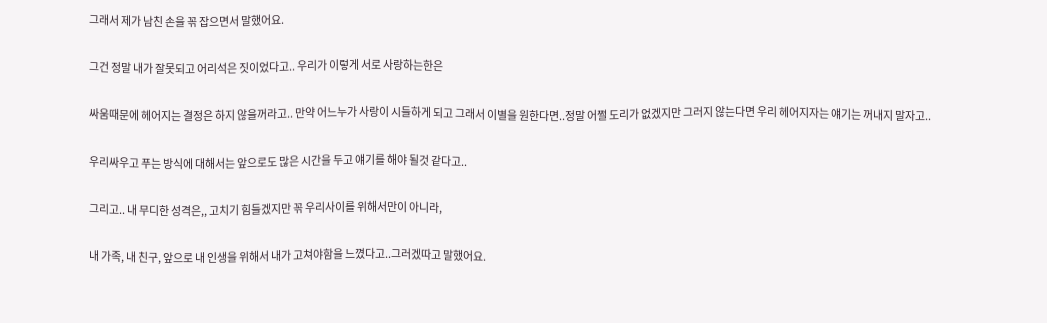그래서 제가 남친 손을 꼮 잡으면서 말했어요.

그건 정말 내가 잘못되고 어리석은 짓이었다고.. 우리가 이렇게 서로 사랑하는한은

싸움때문에 헤어지는 결정은 하지 않을꺼라고.. 만약 어느누가 사랑이 시들하게 되고 그래서 이별을 원한다면..정말 어쩔 도리가 없겠지만 그러지 않는다면 우리 헤어지자는 얘기는 꺼내지 말자고..

우리싸우고 푸는 방식에 대해서는 앞으로도 많은 시간을 두고 얘기를 해야 될것 같다고..

그리고.. 내 무디한 성격은,, 고치기 힘들겠지만 꼮 우리사이를 위해서만이 아니라,

내 가족, 내 친구, 앞으로 내 인생을 위해서 내가 고쳐야함을 느꼈다고..그러겠따고 말했어요.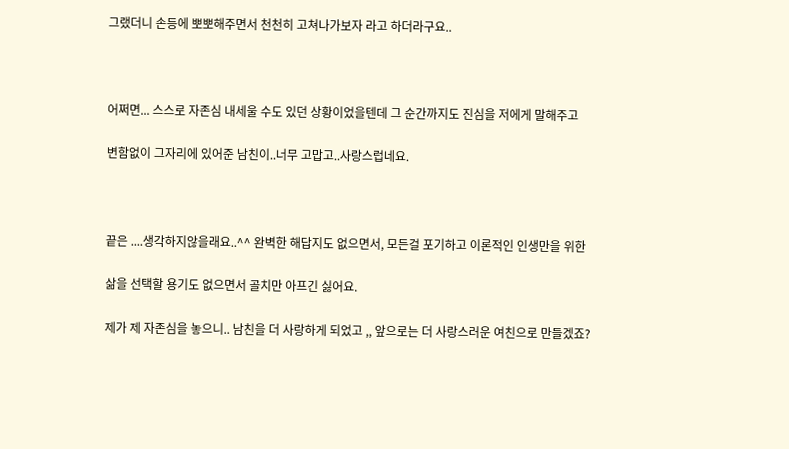그랬더니 손등에 뽀뽀해주면서 천천히 고쳐나가보자 라고 하더라구요..



어쩌면... 스스로 자존심 내세울 수도 있던 상황이었을텐데 그 순간까지도 진심을 저에게 말해주고

변함없이 그자리에 있어준 남친이..너무 고맙고..사랑스럽네요.



끝은 ....생각하지않을래요..^^ 완벽한 해답지도 없으면서, 모든걸 포기하고 이론적인 인생만을 위한

삶을 선택할 용기도 없으면서 골치만 아프긴 싫어요.

제가 제 자존심을 놓으니.. 남친을 더 사랑하게 되었고 ,, 앞으로는 더 사랑스러운 여친으로 만들겠죠?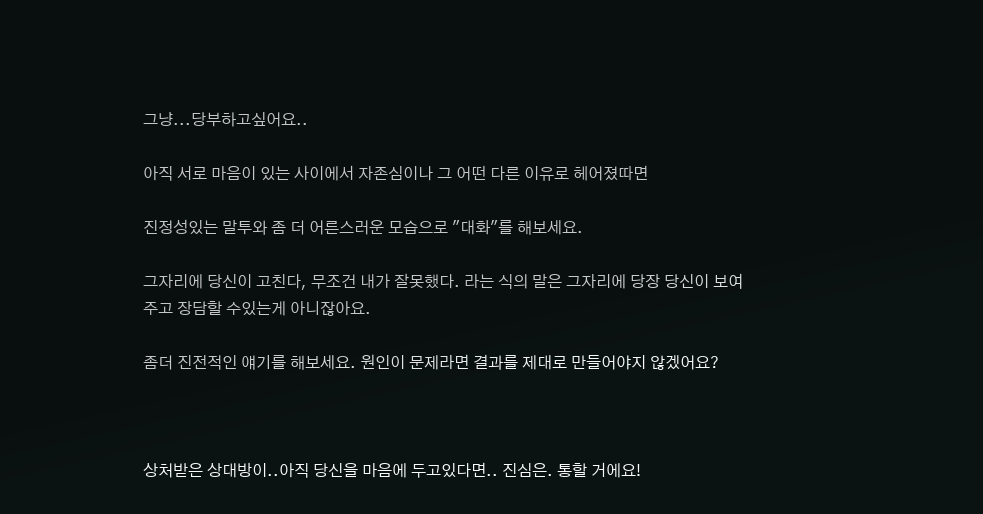그냥...당부하고싶어요..

아직 서로 마음이 있는 사이에서 자존심이나 그 어떤 다른 이유로 헤어졌따면

진정성있는 말투와 좀 더 어른스러운 모습으로 "대화"를 해보세요.

그자리에 당신이 고친다, 무조건 내가 잘못했다. 라는 식의 말은 그자리에 당장 당신이 보여주고 장담할 수있는게 아니잖아요.

좀더 진전적인 얘기를 해보세요. 원인이 문제라면 결과를 제대로 만들어야지 않겠어요?



상처받은 상대방이..아직 당신을 마음에 두고있다면.. 진심은. 통할 거에요!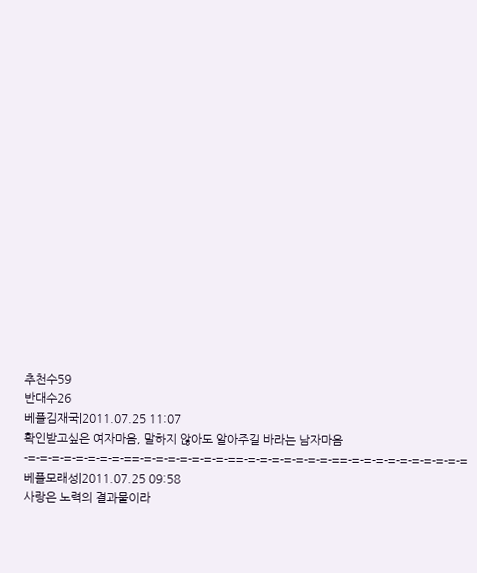추천수59
반대수26
베플김재국|2011.07.25 11:07
확인받고싶은 여자마음, 말하지 않아도 알아주길 바라는 남자마음-=-=-=-=-=-=-=-=-==-=-=-=-=-=-=-=-==-=-=-=-=-=-=-=-==-=-=-=-=-=-=-=-=-=-=
베플모래성|2011.07.25 09:58
사랑은 노력의 결과물이라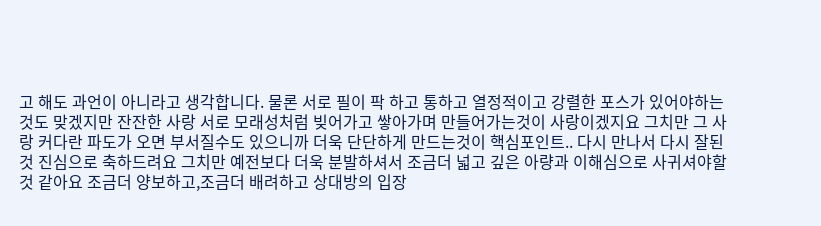고 해도 과언이 아니라고 생각합니다. 물론 서로 필이 팍 하고 통하고 열정적이고 강렬한 포스가 있어야하는것도 맞겠지만 잔잔한 사랑 서로 모래성처럼 빚어가고 쌓아가며 만들어가는것이 사랑이겠지요 그치만 그 사랑 커다란 파도가 오면 부서질수도 있으니까 더욱 단단하게 만드는것이 핵심포인트.. 다시 만나서 다시 잘된것 진심으로 축하드려요 그치만 예전보다 더욱 분발하셔서 조금더 넓고 깊은 아량과 이해심으로 사귀셔야할것 같아요 조금더 양보하고,조금더 배려하고 상대방의 입장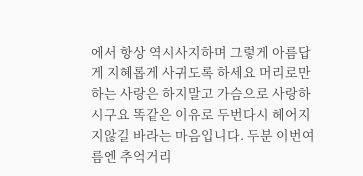에서 항상 역시사지하며 그렇게 아름답게 지혜롭게 사귀도록 하세요 머리로만 하는 사랑은 하지말고 가슴으로 사랑하시구요 똑같은 이유로 두번다시 헤어지지않길 바라는 마음입니다. 두분 이번여름엔 추억거리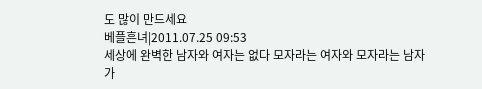도 많이 만드세요
베플흔녀|2011.07.25 09:53
세상에 완벽한 남자와 여자는 없다 모자라는 여자와 모자라는 남자가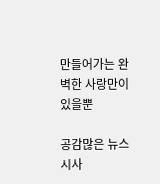만들어가는 완벽한 사랑만이 있을뿐

공감많은 뉴스 시사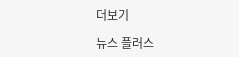더보기

뉴스 플러스